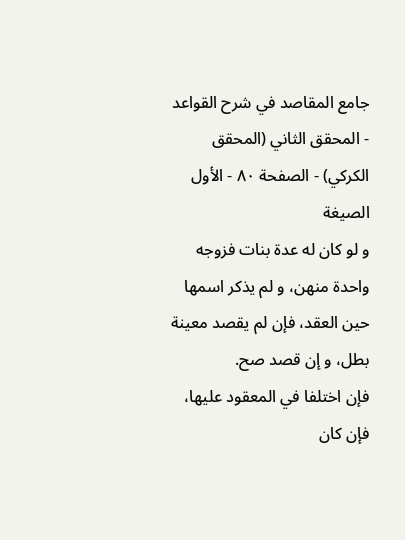جامع المقاصد في شرح القواعد - المحقق الثاني (المحقق الكركي) - الصفحة ٨٠ - الأول الصيغة
و لو كان له عدة بنات فزوجه واحدة منهن، و لم يذكر اسمها حين العقد، فإن لم يقصد معينة بطل، و إن قصد صح.
فإن اختلفا في المعقود عليها، فإن كان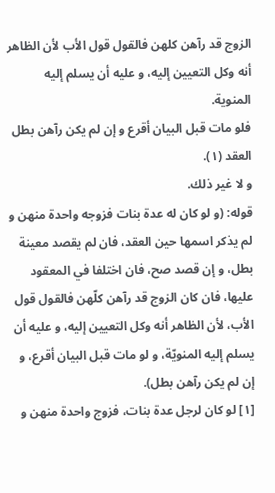الزوج قد رآهن كلهن فالقول قول الأب لأن الظاهر أنه وكل التعيين إليه، و عليه أن يسلم إليه المنوية.
فلو مات قبل البيان أقرع و إن لم يكن رآهن بطل العقد (١).
و لا غير ذلك.
قوله: (و لو كان له عدة بنات فزوجه واحدة منهن و لم يذكر اسمها حين العقد، فان لم يقصد معينة بطل، و إن قصد صح، فان اختلفا في المعقود عليها، فان كان الزوج قد رآهن كلّهن فالقول قول الأب، لأن الظاهر أنه وكل التعيين إليه، و عليه أن يسلم إليه المنويّة، و لو مات قبل البيان أقرع، و إن لم يكن رآهن بطل).
[١] لو كان لرجل عدة بنات، فزوج واحدة منهن و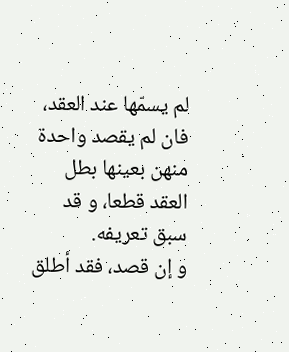لم يسمّها عند العقد، فان لم يقصد واحدة منهن بعينها بطل العقد قطعا، و قد سبق تعريفه.
و إن قصد، فقد أطلق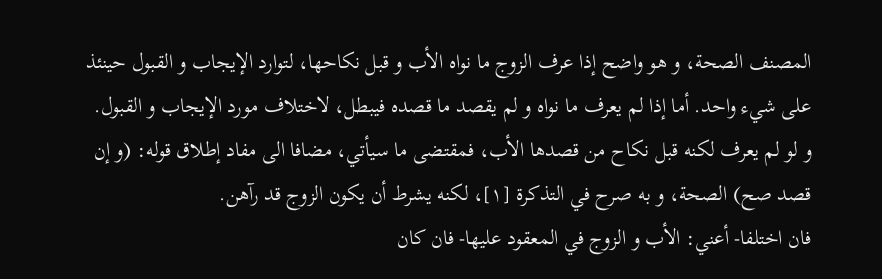المصنف الصحة، و هو واضح إذا عرف الزوج ما نواه الأب و قبل نكاحها، لتوارد الإيجاب و القبول حينئذ على شيء واحد. أما إذا لم يعرف ما نواه و لم يقصد ما قصده فيبطل، لاختلاف مورد الإيجاب و القبول.
و لو لم يعرف لكنه قبل نكاح من قصدها الأب، فمقتضى ما سيأتي، مضافا الى مفاد إطلاق قوله: (و إن قصد صح) الصحة، و به صرح في التذكرة [١]، لكنه يشرط أن يكون الزوج قد رآهن.
فان اختلفا- أعني: الأب و الزوج في المعقود عليها- فان كان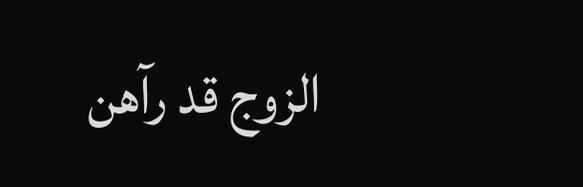الزوج قد رآهن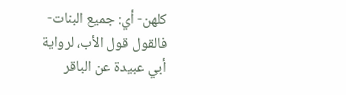كلهن- أي: جميع البنات- فالقول قول الأب، لرواية أبي عبيدة عن الباقر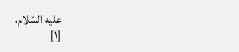عليه السّلام،
[١]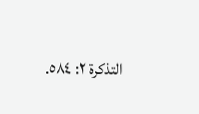التذكرة ٢: ٥٨٤.